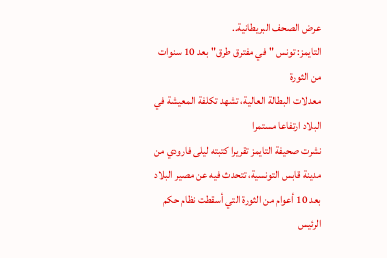عرض الصحف البريطانية..
التايمز: تونس "في مفترق طرق" بعد 10 سنوات من الثورة
معدلات البطالة العالية، تشهد تكلفة المعيشة في البلاد ارتفاعا مستمرا
نشرت صحيفة التايمز تقريرا كتبته ليلى فارودي من مدينة قابس التونسية، تتحدث فيه عن مصير البلاد بعد 10 أعوام من الثورة التي أسقطت نظام حكم الرئيس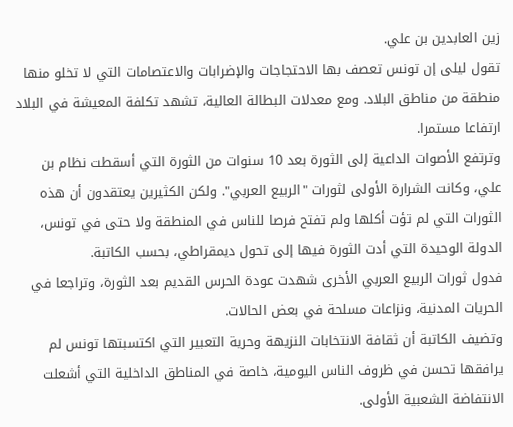زين العابدين بن علي.
تقول ليلى إن تونس تعصف بها الاحتجاجات والإضرابات والاعتصامات التي لا تخلو منها منطقة من مناطق البلاد. ومع معدلات البطالة العالية، تشهد تكلفة المعيشة في البلاد ارتفاعا مستمرا.
وترتفع الأصوات الداعية إلى الثورة بعد 10 سنوات من الثورة التي أسقطت نظام بن علي، وكانت الشرارة الأولى لثورات "الربيع العربي". ولكن الكثيرين يعتقدون أن هذه الثورات التي لم تؤت أكلها ولم تفتح فرصا للناس في المنطقة ولا حتى في تونس، الدولة الوحيدة التي أدت الثورة فيها إلى تحول ديمقراطي، بحسب الكاتبة.
فدول ثورات الربيع العربي الأخرى شهدت عودة الحرس القديم بعد الثورة، وتراجعا في الحريات المدنية، ونزاعات مسلحة في بعض الحالات.
وتضيف الكاتبة أن ثقافة الانتخابات النزيهة وحرية التعبير التي اكتسبتها تونس لم يرافقها تحسن في ظروف الناس اليومية، خاصة في المناطق الداخلية التي أشعلت الانتفاضة الشعبية الأولى.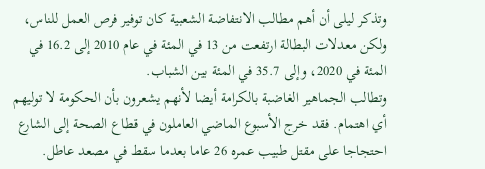وتذكر ليلى أن أهم مطالب الانتفاضة الشعبية كان توفير فرص العمل للناس، ولكن معدلات البطالة ارتفعت من 13 في المئة في عام 2010 إلى 16.2 في المئة في 2020، وإلى 35.7 في المئة بين الشباب.
وتطالب الجماهير الغاضبة بالكرامة أيضا لأنهم يشعرون بأن الحكومة لا توليهم أي اهتمام. فقد خرج الأسبوع الماضي العاملون في قطاع الصحة إلى الشارع احتجاجا على مقتل طبيب عمره 26 عاما بعدما سقط في مصعد عاطل.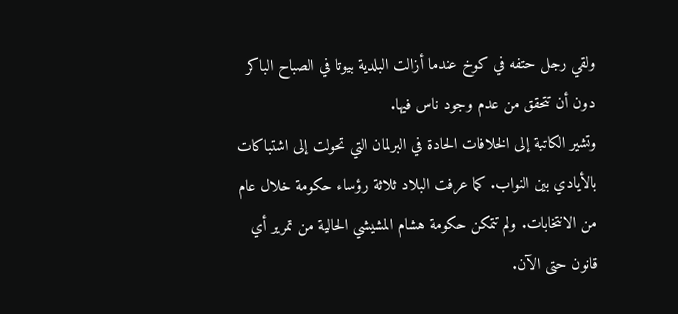ولقي رجل حتفه في كوخ عندما أزالت البلدية بيوتا في الصباح الباكر دون أن تتحقق من عدم وجود ناس فيها.
وتشير الكاتبة إلى الخلافات الحادة في البرلمان التي تحولت إلى اشتباكات بالأيادي بين النواب. كما عرفت البلاد ثلاثة رؤساء حكومة خلال عام من الانتخابات. ولم تتمكن حكومة هشام المشيشي الحالية من تمرير أي قانون حتى الآن.